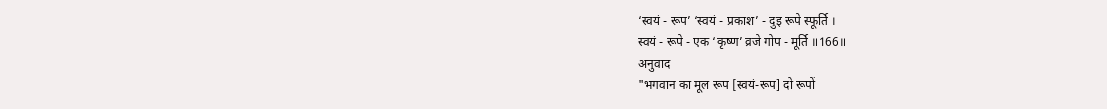‘स्वयं - रूप’ ‘स्वयं - प्रकाश’ - दुइ रूपे स्फूर्ति ।
स्वयं - रूपे - एक ‘कृष्ण’ व्रजे गोप - मूर्ति ॥166॥
अनुवाद
"भगवान का मूल रूप [स्वयं-रूप] दो रूपों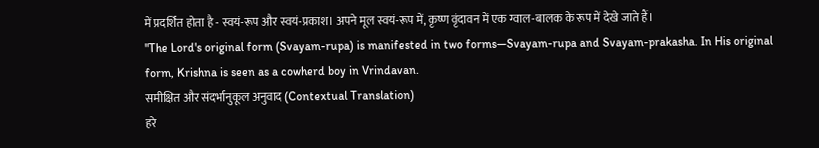में प्रदर्शित होता है - स्वयं-रूप और स्वयं-प्रकाश। अपने मूल स्वयं-रूप में, कृष्ण वृंदावन में एक ग्वाल-बालक के रूप में देखे जाते हैं।
"The Lord's original form (Svayam-rupa) is manifested in two forms—Svayam-rupa and Svayam-prakasha. In His original form, Krishna is seen as a cowherd boy in Vrindavan.
समीक्षित और संदर्भानुकूल अनुवाद (Contextual Translation)
हरे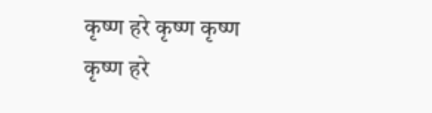कृष्ण हरे कृष्ण कृष्ण कृष्ण हरे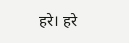हरे। हरे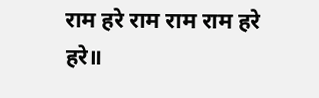राम हरे राम राम राम हरे हरे॥